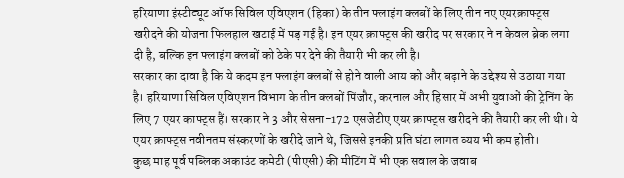हरियाणा इंस्टीट्यूट ऑफ सिविल एविएशन (हिका) के तीन फ्लाइंग क्लबों के लिए तीन नए एयरक्राफ्ट्स खरीदने की योजना फिलहाल खटाई में पड़ गई है। इन एयर क्राफ्ट्स की खरीद पर सरकार ने न केवल ब्रेक लगा दी है, बल्कि इन फ्लाइंग क्लबों को ठेके पर देने की तैयारी भी कर ली है।
सरकार का दावा है कि ये कदम इन फ्लाइंग क्लबों से होने वाली आय को और बढ़ाने के उद्देश्य से उठाया गया है। हरियाणा सिविल एविएशन विभाग के तीन क्लबों पिंजौर, करनाल और हिसार में अभी युवाओं की ट्रेनिंग के लिए 7 एयर काफ्ट्स हैं। सरकार ने 3 और सेसना-172 एसजेटीए एयर क्राफ्ट्स खरीदने की तैयारी कर ली थी। ये एयर क्राफ्ट्स नवीनतम संस्करणों के खरीदे जाने थे, जिससे इनकी प्रति घंटा लागत व्यय भी कम होती।
कुछ माह पूर्व पब्लिक अकाउंट कमेटी (पीएसी) की मीटिंग में भी एक सवाल के जवाब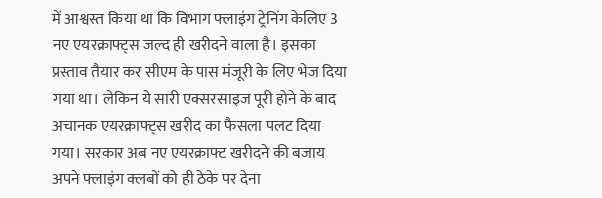में आश्वस्त किया था कि विभाग फ्लाइंग ट्रेनिंग केलिए 3 नए एयरक्राफ्ट्स जल्द ही खरीदने वाला है। इसका प्रस्ताव तैयार कर सीएम के पास मंजूरी के लिए भेज दिया गया था। लेकिन ये सारी एक्सरसाइज पूरी होने के बाद अचानक एयरक्राफ्ट्स खरीद का फैसला पलट दिया गया। सरकार अब नए एयरक्राफ्ट खरीदने की बजाय अपने फ्लाइंग क्लबों को ही ठेके पर देना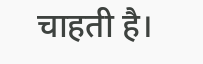चाहती है।